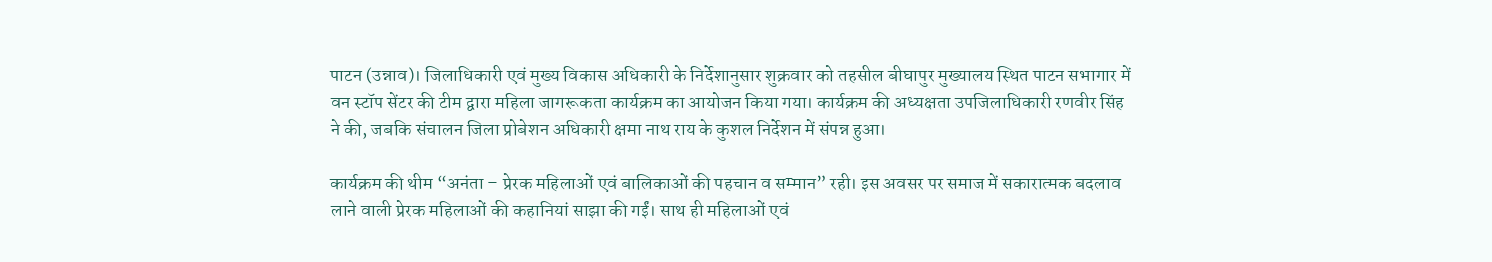पाटन (उन्नाव)। जिलाधिकारी एवं मुख्य विकास अधिकारी के निर्देशानुसार शुक्रवार को तहसील बीघापुर मुख्यालय स्थित पाटन सभागार में वन स्टॉप सेंटर की टीम द्वारा महिला जागरूकता कार्यक्रम का आयोजन किया गया। कार्यक्रम की अध्यक्षता उपजिलाधिकारी रणवीर सिंह ने की, जबकि संचालन जिला प्रोबेशन अधिकारी क्षमा नाथ राय के कुशल निर्देशन में संपन्न हुआ।

कार्यक्रम की थीम “अनंता – प्रेरक महिलाओं एवं बालिकाओं की पहचान व सम्मान” रही। इस अवसर पर समाज में सकारात्मक बदलाव लाने वाली प्रेरक महिलाओं की कहानियां साझा की गईं। साथ ही महिलाओं एवं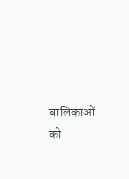बालिकाओं को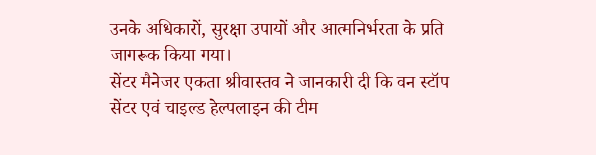उनके अधिकारों, सुरक्षा उपायों और आत्मनिर्भरता के प्रति जागरूक किया गया।
सेंटर मैनेजर एकता श्रीवास्तव ने जानकारी दी कि वन स्टॉप सेंटर एवं चाइल्ड हेल्पलाइन की टीम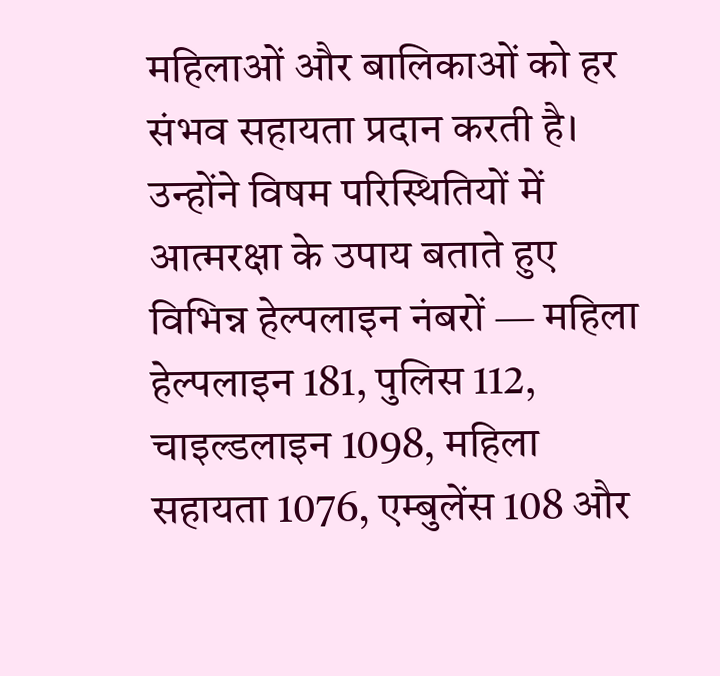महिलाओं और बालिकाओं को हर संभव सहायता प्रदान करती है। उन्होंने विषम परिस्थितियों में आत्मरक्षा के उपाय बताते हुए विभिन्न हेल्पलाइन नंबरों — महिला हेल्पलाइन 181, पुलिस 112, चाइल्डलाइन 1098, महिला सहायता 1076, एम्बुलेंस 108 और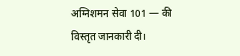अग्निशमन सेवा 101 — की विस्तृत जानकारी दी।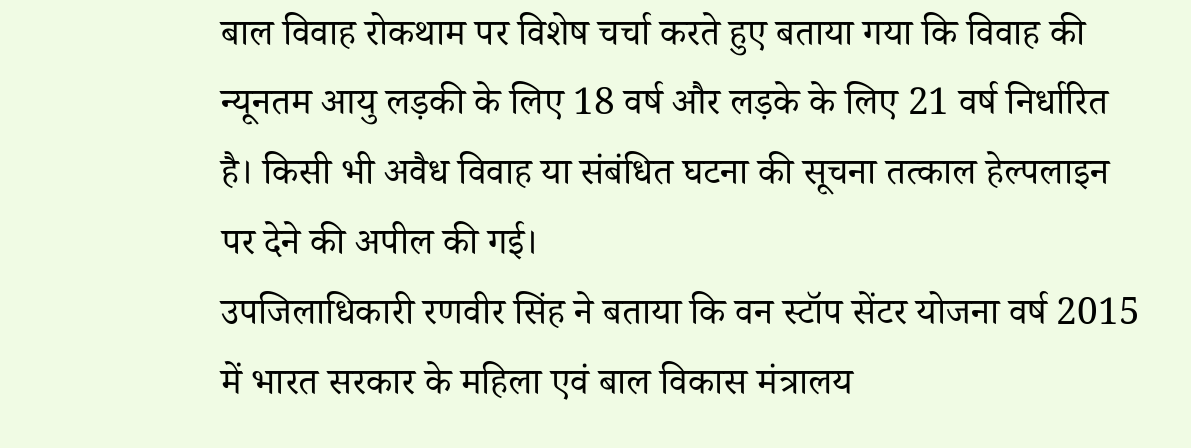बाल विवाह रोकथाम पर विशेष चर्चा करते हुए बताया गया कि विवाह की न्यूनतम आयु लड़की के लिए 18 वर्ष और लड़के के लिए 21 वर्ष निर्धारित है। किसी भी अवैध विवाह या संबंधित घटना की सूचना तत्काल हेल्पलाइन पर देने की अपील की गई।
उपजिलाधिकारी रणवीर सिंह ने बताया कि वन स्टॉप सेंटर योजना वर्ष 2015 में भारत सरकार के महिला एवं बाल विकास मंत्रालय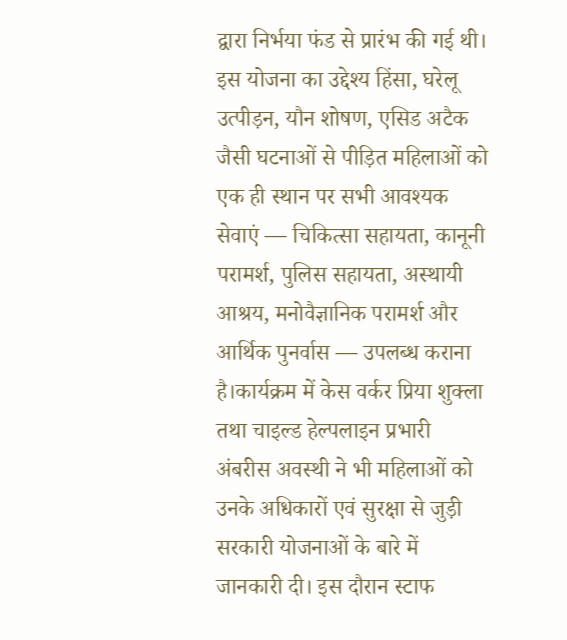द्वारा निर्भया फंड से प्रारंभ की गई थी। इस योजना का उद्देश्य हिंसा, घरेलू उत्पीड़न, यौन शोषण, एसिड अटैक जैसी घटनाओं से पीड़ित महिलाओं को एक ही स्थान पर सभी आवश्यक सेवाएं — चिकित्सा सहायता, कानूनी परामर्श, पुलिस सहायता, अस्थायी आश्रय, मनोवैज्ञानिक परामर्श और आर्थिक पुनर्वास — उपलब्ध कराना है।कार्यक्रम में केस वर्कर प्रिया शुक्ला तथा चाइल्ड हेल्पलाइन प्रभारी अंबरीस अवस्थी ने भी महिलाओं को उनके अधिकारों एवं सुरक्षा से जुड़ी सरकारी योजनाओं के बारे में जानकारी दी। इस दौरान स्टाफ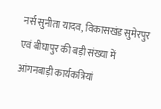नर्स सुनीता यादव, विकासखंड सुमेरपुर एवं बीघापुर की बड़ी संख्या में आंगनबाड़ी कार्यकत्रियां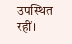उपस्थित रहीं।